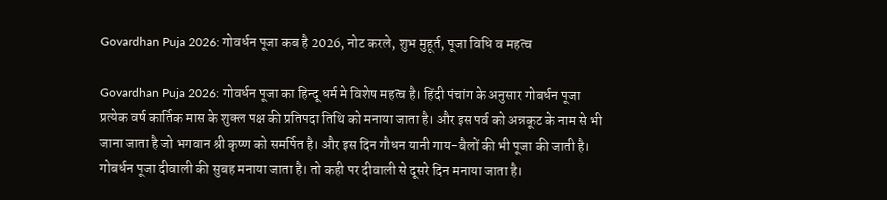Govardhan Puja 2026: गोवर्धन पूजा कब है 2026, नोट करले, शुभ मुहूर्त, पूजा विधि व महत्व

Govardhan Puja 2026: गोवर्धन पूजा का हिन्दू धर्म मे विशेष महत्व है। हिंदी पंचांग के अनुसार गोबर्धन पूजा प्रत्येक वर्ष कार्तिक मास के शुक्ल पक्ष की प्रतिपदा तिथि को मनाया जाता है। और इस पर्व को अन्नकूट के नाम से भी जाना जाता है जो भगवान श्री कृष्ण को समर्पित है। और इस दिन गौधन यानी गाय-बैलों की भी पूजा की जाती है। गोबर्धन पूजा दीवाली की सुबह मनाया जाता है। तो कही पर दीवाली से दूसरे दिन मनाया जाता है।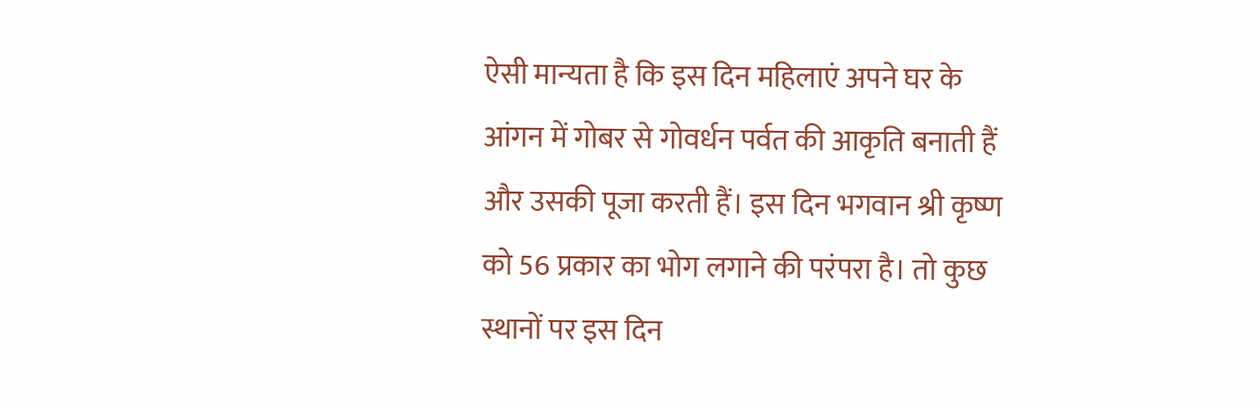ऐसी मान्यता है कि इस दिन महिलाएं अपने घर के आंगन में गोबर से गोवर्धन पर्वत की आकृति बनाती हैं और उसकी पूजा करती हैं। इस दिन भगवान श्री कृष्ण को 56 प्रकार का भोग लगाने की परंपरा है। तो कुछ स्थानों पर इस दिन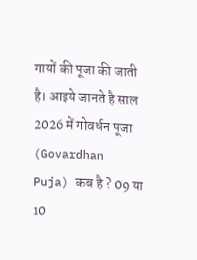गायों की पूजा की जाती है। आइये जानते है साल 2026 में गोवर्धन पूजा (Govardhan Puja) कब है ? 09 या 10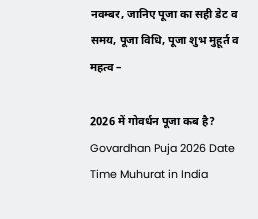नवम्बर, जानिए पूजा का सही डेट व समय, पूजा विधि, पूजा शुभ मुहूर्त व महत्व –

2026 में गोवर्धन पूजा कब है? Govardhan Puja 2026 Date Time Muhurat in India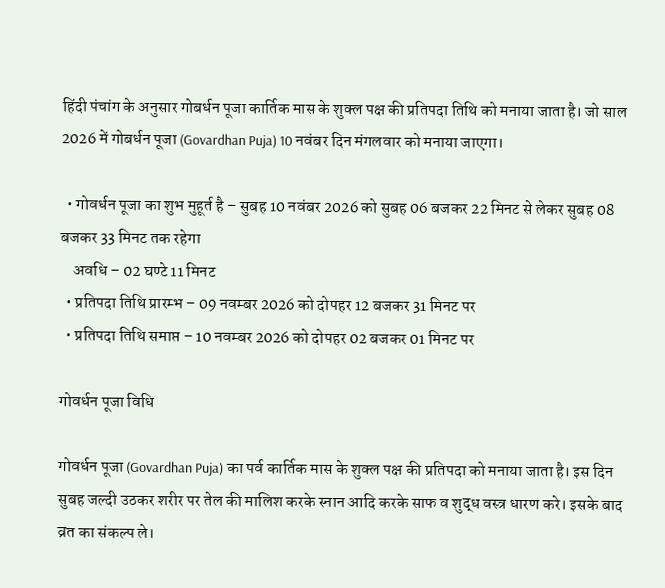हिंदी पंचांग के अनुसार गोबर्धन पूजा कार्तिक मास के शुक्ल पक्ष की प्रतिपदा तिथि को मनाया जाता है। जो साल 2026 में गोबर्धन पूजा (Govardhan Puja) 10 नवंबर दिन मंगलवार को मनाया जाएगा।

  • गोवर्धन पूजा का शुभ मुहूर्त है – सुबह 10 नवंबर 2026 को सुबह 06 बजकर 22 मिनट से लेकर सुबह 08 बजकर 33 मिनट तक रहेगा
    अवधि – 02 घण्टे 11 मिनट
  • प्रतिपदा तिथि प्रारम्भ – 09 नवम्बर 2026 को दोपहर 12 बजकर 31 मिनट पर
  • प्रतिपदा तिथि समाप्त – 10 नवम्बर 2026 को दोपहर 02 बजकर 01 मिनट पर

गोवर्धन पूजा विधि

गोवर्धन पूजा (Govardhan Puja) का पर्व कार्तिक मास के शुक्ल पक्ष की प्रतिपदा को मनाया जाता है। इस दिन सुबह जल्दी उठकर शरीर पर तेल की मालिश करके स्नान आदि करके साफ व शुद्ध वस्त्र धारण करे। इसके बाद व्रत का संकल्प ले।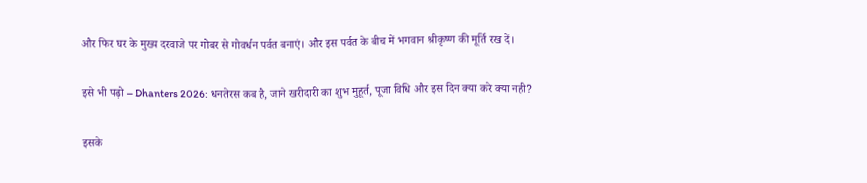और फिर घर के मुख्य दरवाजे पर गोबर से गोवर्धन पर्वत बनाएं। और इस पर्वत के बीच में भगवान श्रीकृष्ण की मूर्ति रख दें।

इसे भी पढ़ो – Dhanters 2026: धनतेरस कब है, जाने खरीदारी का शुभ मुहूर्त, पूजा विधि और इस दिन क्या करे क्या नही?

इसके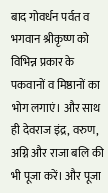बाद गोवर्धन पर्वत व भगवान श्रीकृष्ण को विभिन्न प्रकार के पकवानों व मिष्ठानों का भोग लगाएं। और साथ ही देवराज इंद्र, वरुण, अग्नि और राजा बलि की भी पूजा करें। और पूजा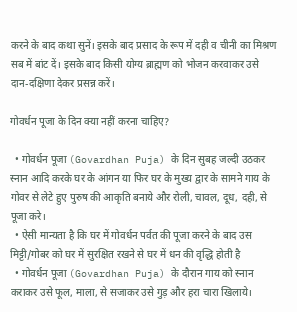करने के बाद कथा सुनें। इसके बाद प्रसाद के रूप में दही व चीनी का मिश्रण सब में बांट दें। इसके बाद किसी योग्य ब्राह्मण को भोजन करवाकर उसे दान-दक्षिणा देकर प्रसन्न करें।

गोवर्धन पूजा के दिन क्या नहीं करना चाहिए?

  • गोवर्धन पूजा (Govardhan Puja) के दिन सुबह जल्दी उठकर स्नान आदि करके घर के आंगन या फिर घर के मुख्य द्वार के सामने गाय के गोवर से लेटे हुए पुरुष की आकृति बनाये और रोली, चावल, दूध, दही, से पूजा करे।
  • ऐसी मान्यता है कि घर में गोवर्धन पर्वत की पूजा करने के बाद उस मिट्टी/गोबर को घर में सुरक्षित रखने से घर में धन की वृद्धि होती है
  • गोवर्धन पूजा (Govardhan Puja) के दौरान गाय को स्नान कराकर उसे फूल, माला, से सजाकर उसे गुड़ और हरा चारा खिलाये।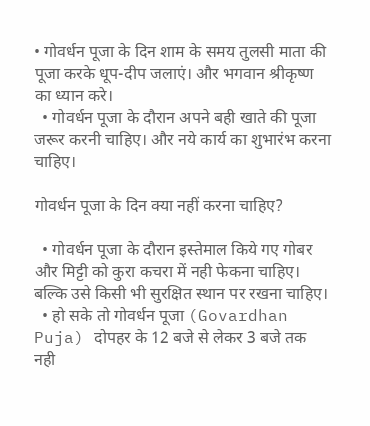• गोवर्धन पूजा के दिन शाम के समय तुलसी माता की पूजा करके धूप-दीप जलाएं। और भगवान श्रीकृष्ण का ध्यान करे।
  • गोवर्धन पूजा के दौरान अपने बही खाते की पूजा जरूर करनी चाहिए। और नये कार्य का शुभारंभ करना चाहिए।

गोवर्धन पूजा के दिन क्या नहीं करना चाहिए?

  • गोवर्धन पूजा के दौरान इस्तेमाल किये गए गोबर और मिट्टी को कुरा कचरा में नही फेकना चाहिए। बल्कि उसे किसी भी सुरक्षित स्थान पर रखना चाहिए।
  • हो सके तो गोवर्धन पूजा (Govardhan Puja) दोपहर के 12 बजे से लेकर 3 बजे तक नही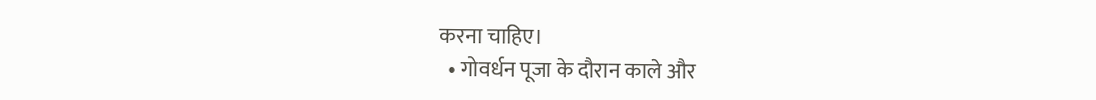करना चाहिए।
  • गोवर्धन पूजा के दौरान काले और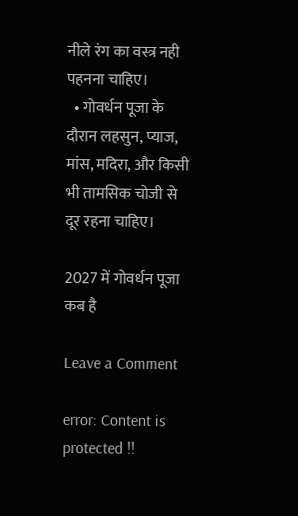नीले रंग का वस्त्र नही पहनना चाहिए।
  • गोवर्धन पूजा के दौरान लहसुन, प्याज, मांस, मदिरा, और किसी भी तामसिक चोजी से दूर रहना चाहिए।

2027 में गोवर्धन पूजा कब है

Leave a Comment

error: Content is protected !!